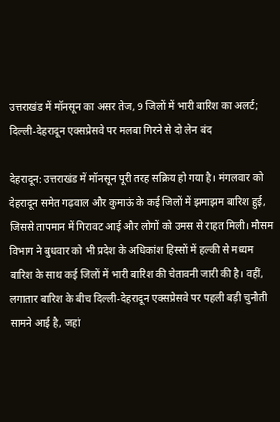उत्तराखंड में मॉनसून का असर तेज, 9 जिलों में भारी बारिश का अलर्ट; दिल्ली-देहरादून एक्सप्रेसवे पर मलबा गिरने से दो लेन बंद

देहरादून: उत्तराखंड में मॉनसून पूरी तरह सक्रिय हो गया है। मंगलवार को देहरादून समेत गढ़वाल और कुमाऊं के कई जिलों में झमाझम बारिश हुई, जिससे तापमान में गिरावट आई और लोगों को उमस से राहत मिली। मौसम विभाग ने बुधवार को भी प्रदेश के अधिकांश हिस्सों में हल्की से मध्यम बारिश के साथ कई जिलों में भारी बारिश की चेतावनी जारी की है। वहीं, लगातार बारिश के बीच दिल्ली-देहरादून एक्सप्रेसवे पर पहली बड़ी चुनौती सामने आई है, जहां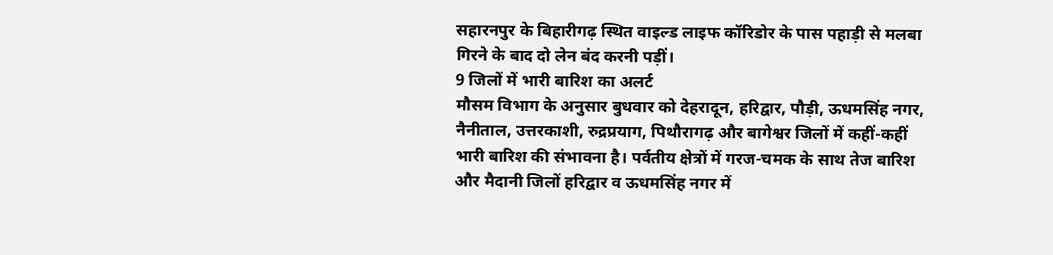सहारनपुर के बिहारीगढ़ स्थित वाइल्ड लाइफ कॉरिडोर के पास पहाड़ी से मलबा गिरने के बाद दो लेन बंद करनी पड़ीं।
9 जिलों में भारी बारिश का अलर्ट
मौसम विभाग के अनुसार बुधवार को देहरादून, हरिद्वार, पौड़ी, ऊधमसिंह नगर, नैनीताल, उत्तरकाशी, रुद्रप्रयाग, पिथौरागढ़ और बागेश्वर जिलों में कहीं-कहीं भारी बारिश की संभावना है। पर्वतीय क्षेत्रों में गरज-चमक के साथ तेज बारिश और मैदानी जिलों हरिद्वार व ऊधमसिंह नगर में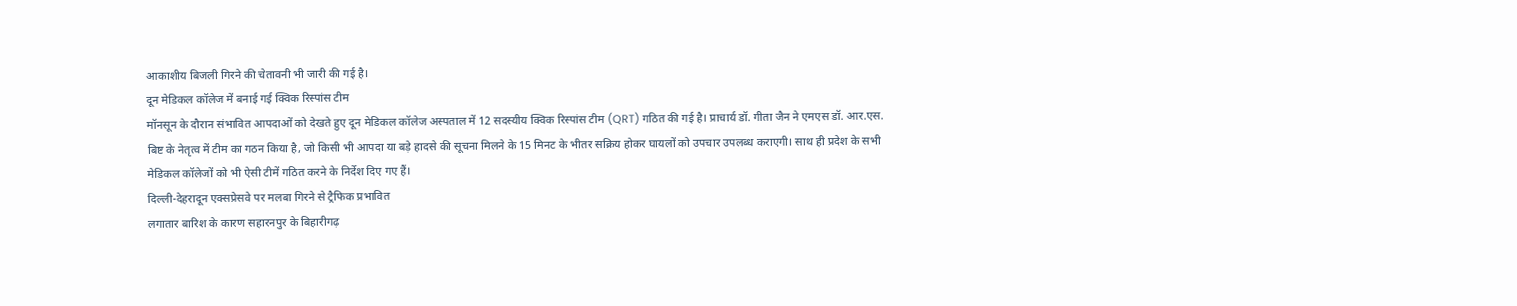आकाशीय बिजली गिरने की चेतावनी भी जारी की गई है।
दून मेडिकल कॉलेज में बनाई गई क्विक रिस्पांस टीम
मॉनसून के दौरान संभावित आपदाओं को देखते हुए दून मेडिकल कॉलेज अस्पताल में 12 सदस्यीय क्विक रिस्पांस टीम (QRT) गठित की गई है। प्राचार्य डॉ. गीता जैन ने एमएस डॉ. आर.एस. बिष्ट के नेतृत्व में टीम का गठन किया है, जो किसी भी आपदा या बड़े हादसे की सूचना मिलने के 15 मिनट के भीतर सक्रिय होकर घायलों को उपचार उपलब्ध कराएगी। साथ ही प्रदेश के सभी मेडिकल कॉलेजों को भी ऐसी टीमें गठित करने के निर्देश दिए गए हैं।
दिल्ली-देहरादून एक्सप्रेसवे पर मलबा गिरने से ट्रैफिक प्रभावित
लगातार बारिश के कारण सहारनपुर के बिहारीगढ़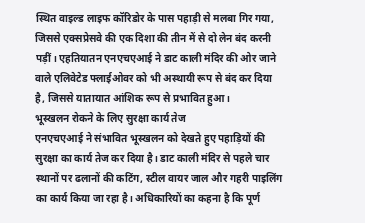स्थित वाइल्ड लाइफ कॉरिडोर के पास पहाड़ी से मलबा गिर गया, जिससे एक्सप्रेसवे की एक दिशा की तीन में से दो लेन बंद करनी पड़ीं। एहतियातन एनएचएआई ने डाट काली मंदिर की ओर जाने वाले एलिवेटेड फ्लाईओवर को भी अस्थायी रूप से बंद कर दिया है, जिससे यातायात आंशिक रूप से प्रभावित हुआ।
भूस्खलन रोकने के लिए सुरक्षा कार्य तेज
एनएचएआई ने संभावित भूस्खलन को देखते हुए पहाड़ियों की सुरक्षा का कार्य तेज कर दिया है। डाट काली मंदिर से पहले चार स्थानों पर ढलानों की कटिंग, स्टील वायर जाल और गहरी पाइलिंग का कार्य किया जा रहा है। अधिकारियों का कहना है कि पूर्ण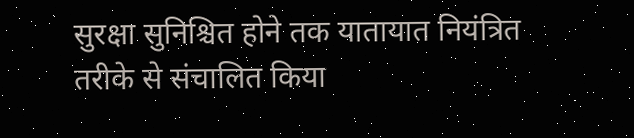सुरक्षा सुनिश्चित होने तक यातायात नियंत्रित तरीके से संचालित किया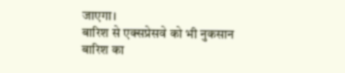जाएगा।
बारिश से एक्सप्रेसवे को भी नुकसान
बारिश का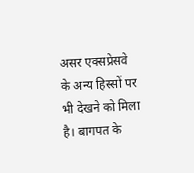असर एक्सप्रेसवे के अन्य हिस्सों पर भी देखने को मिला है। बागपत के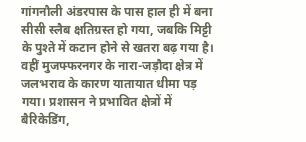गांगनौली अंडरपास के पास हाल ही में बना सीसी स्लैब क्षतिग्रस्त हो गया, जबकि मिट्टी के पुश्ते में कटान होने से खतरा बढ़ गया है। वहीं मुजफ्फरनगर के नारा-जड़ौदा क्षेत्र में जलभराव के कारण यातायात धीमा पड़ गया। प्रशासन ने प्रभावित क्षेत्रों में बैरिकेडिंग,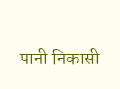पानी निकासी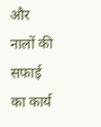और नालों की सफाई का कार्य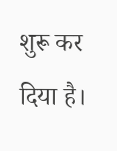शुरू कर दिया है।